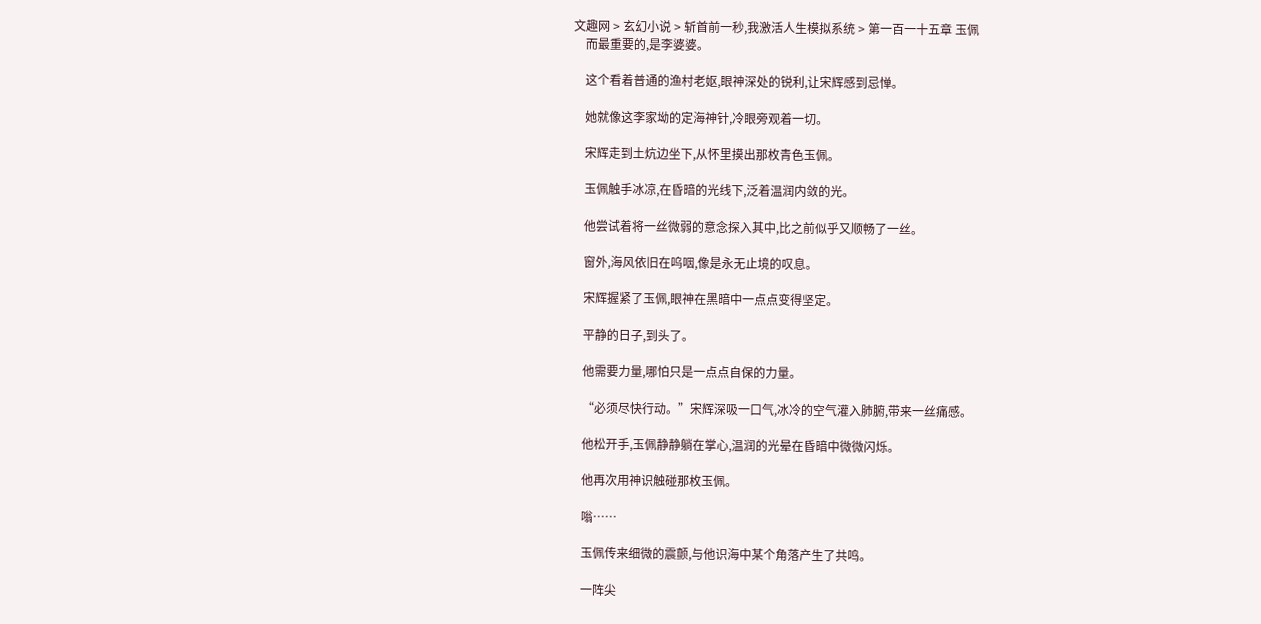文趣网 > 玄幻小说 > 斩首前一秒,我激活人生模拟系统 > 第一百一十五章 玉佩
    而最重要的,是李婆婆。

    这个看着普通的渔村老妪,眼神深处的锐利,让宋辉感到忌惮。

    她就像这李家坳的定海神针,冷眼旁观着一切。

    宋辉走到土炕边坐下,从怀里摸出那枚青色玉佩。

    玉佩触手冰凉,在昏暗的光线下,泛着温润内敛的光。

    他尝试着将一丝微弱的意念探入其中,比之前似乎又顺畅了一丝。

    窗外,海风依旧在呜咽,像是永无止境的叹息。

    宋辉握紧了玉佩,眼神在黑暗中一点点变得坚定。

    平静的日子,到头了。

    他需要力量,哪怕只是一点点自保的力量。

    “必须尽快行动。”宋辉深吸一口气,冰冷的空气灌入肺腑,带来一丝痛感。

    他松开手,玉佩静静躺在掌心,温润的光晕在昏暗中微微闪烁。

    他再次用神识触碰那枚玉佩。

    嗡……

    玉佩传来细微的震颤,与他识海中某个角落产生了共鸣。

    一阵尖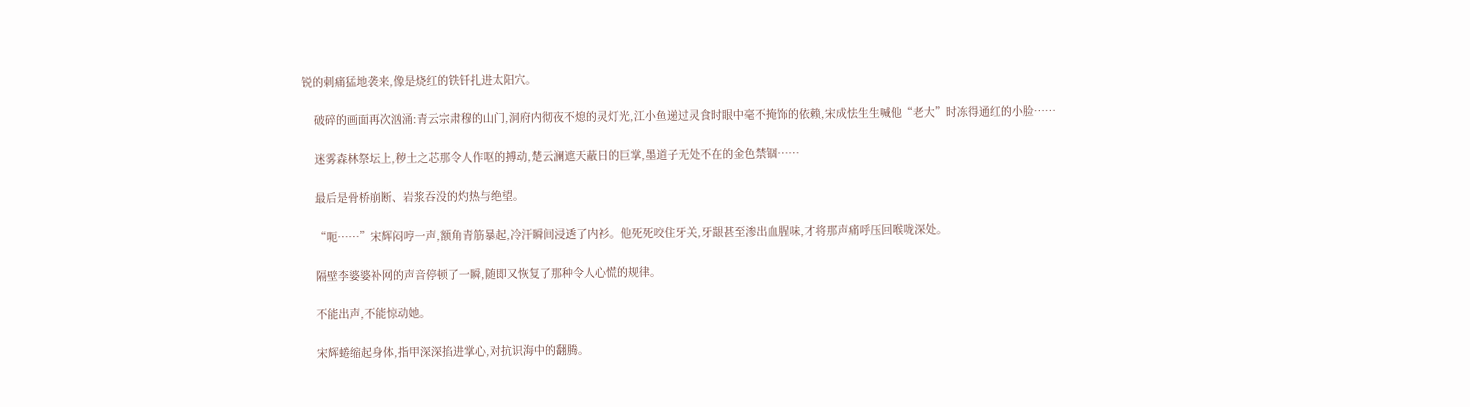锐的刺痛猛地袭来,像是烧红的铁钎扎进太阳穴。

    破碎的画面再次汹涌:青云宗肃穆的山门,洞府内彻夜不熄的灵灯光,江小鱼递过灵食时眼中毫不掩饰的依赖,宋成怯生生喊他“老大”时冻得通红的小脸……

    迷雾森林祭坛上,秽土之芯那令人作呕的搏动,楚云澜遮天蔽日的巨掌,墨道子无处不在的金色禁锢……

    最后是骨桥崩断、岩浆吞没的灼热与绝望。

    “呃……”宋辉闷哼一声,额角青筋暴起,冷汗瞬间浸透了内衫。他死死咬住牙关,牙龈甚至渗出血腥味,才将那声痛呼压回喉咙深处。

    隔壁李婆婆补网的声音停顿了一瞬,随即又恢复了那种令人心慌的规律。

    不能出声,不能惊动她。

    宋辉蜷缩起身体,指甲深深掐进掌心,对抗识海中的翻腾。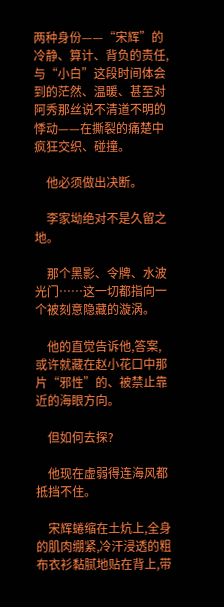两种身份——“宋辉”的冷静、算计、背负的责任,与“小白”这段时间体会到的茫然、温暖、甚至对阿秀那丝说不清道不明的悸动——在撕裂的痛楚中疯狂交织、碰撞。

    他必须做出决断。

    李家坳绝对不是久留之地。

    那个黑影、令牌、水波光门……这一切都指向一个被刻意隐藏的漩涡。

    他的直觉告诉他,答案,或许就藏在赵小花口中那片“邪性”的、被禁止靠近的海眼方向。

    但如何去探?

    他现在虚弱得连海风都抵挡不住。

    宋辉蜷缩在土炕上,全身的肌肉绷紧,冷汗浸透的粗布衣衫黏腻地贴在背上,带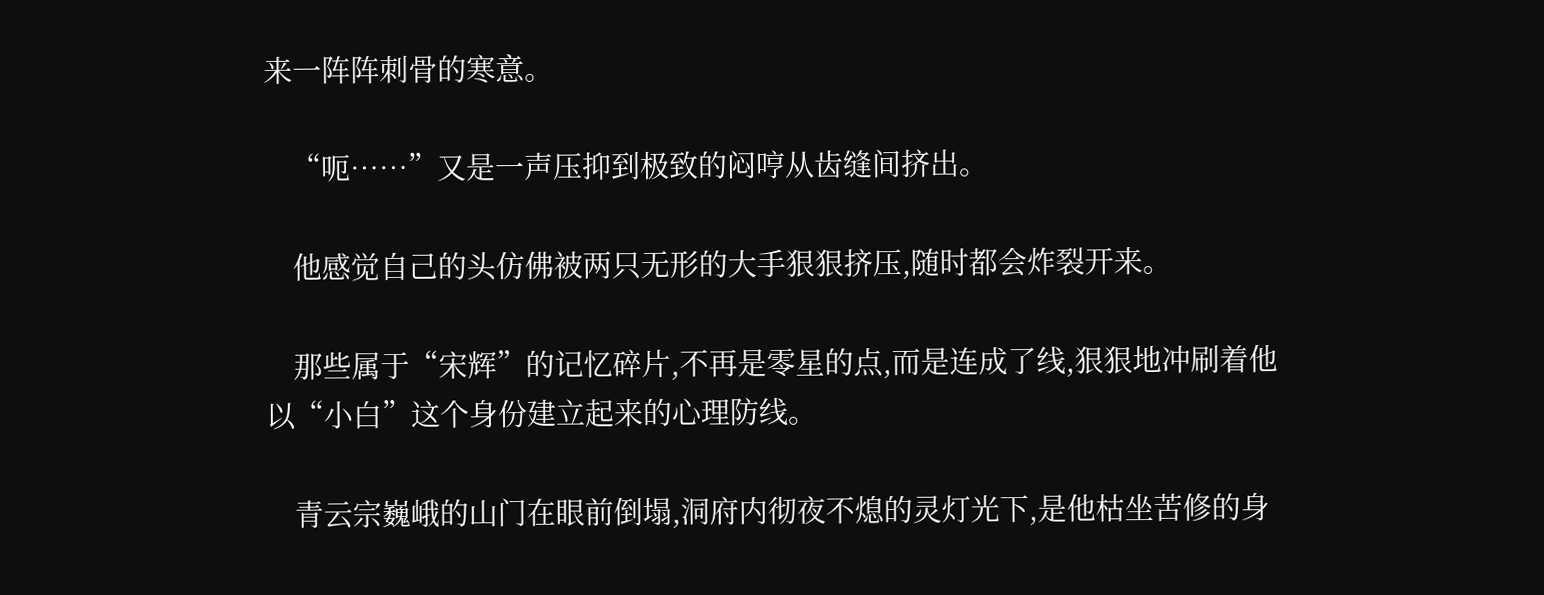来一阵阵刺骨的寒意。

    “呃……”又是一声压抑到极致的闷哼从齿缝间挤出。

    他感觉自己的头仿佛被两只无形的大手狠狠挤压,随时都会炸裂开来。

    那些属于“宋辉”的记忆碎片,不再是零星的点,而是连成了线,狠狠地冲刷着他以“小白”这个身份建立起来的心理防线。

    青云宗巍峨的山门在眼前倒塌,洞府内彻夜不熄的灵灯光下,是他枯坐苦修的身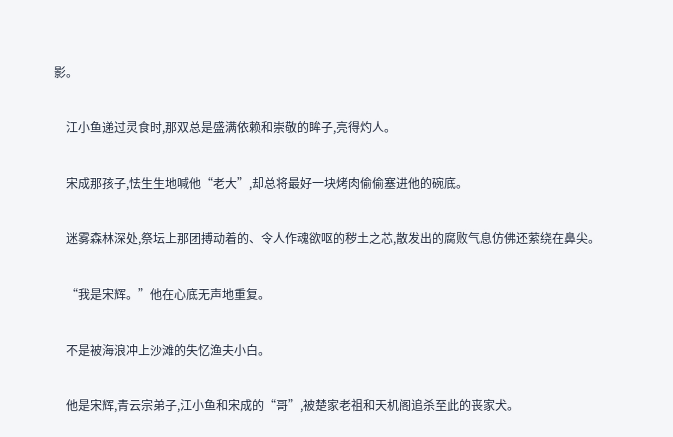影。

    江小鱼递过灵食时,那双总是盛满依赖和崇敬的眸子,亮得灼人。

    宋成那孩子,怯生生地喊他“老大”,却总将最好一块烤肉偷偷塞进他的碗底。

    迷雾森林深处,祭坛上那团搏动着的、令人作魂欲呕的秽土之芯,散发出的腐败气息仿佛还萦绕在鼻尖。

    “我是宋辉。”他在心底无声地重复。

    不是被海浪冲上沙滩的失忆渔夫小白。

    他是宋辉,青云宗弟子,江小鱼和宋成的“哥”,被楚家老祖和天机阁追杀至此的丧家犬。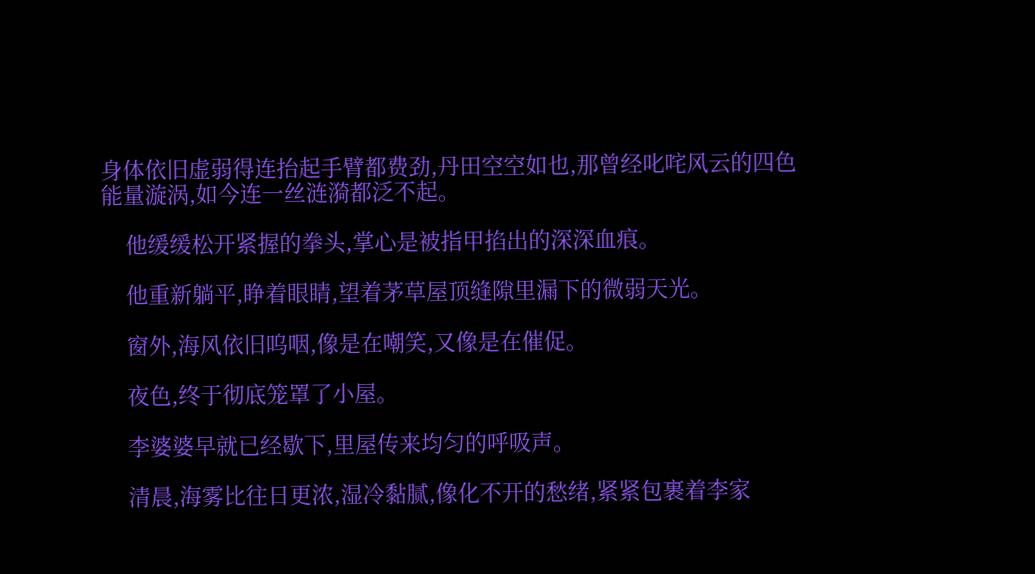身体依旧虚弱得连抬起手臂都费劲,丹田空空如也,那曾经叱咤风云的四色能量漩涡,如今连一丝涟漪都泛不起。

    他缓缓松开紧握的拳头,掌心是被指甲掐出的深深血痕。

    他重新躺平,睁着眼睛,望着茅草屋顶缝隙里漏下的微弱天光。

    窗外,海风依旧呜咽,像是在嘲笑,又像是在催促。

    夜色,终于彻底笼罩了小屋。

    李婆婆早就已经歇下,里屋传来均匀的呼吸声。

    清晨,海雾比往日更浓,湿冷黏腻,像化不开的愁绪,紧紧包裹着李家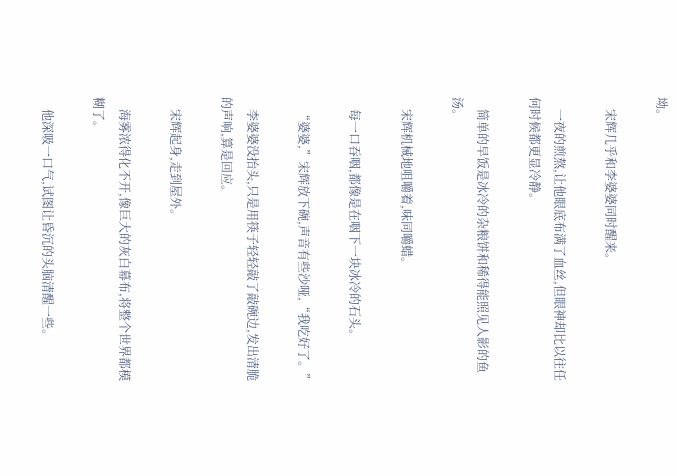坳。

    宋辉几乎和李婆婆同时醒来。

    一夜的煎熬,让他眼底布满了血丝,但眼神却比以往任何时候都更显冷静。

    简单的早饭是冰冷的杂粮饼和稀得能照见人影的鱼汤。

    宋辉机械地咀嚼着,味同嚼蜡。

    每一口吞咽,都像是在咽下一块冰冷的石头。

    “婆婆,”宋辉放下碗,声音有些沙哑,“我吃好了。”

    李婆婆没抬头,只是用筷子轻轻敲了敲碗边,发出清脆的声响,算是回应。

    宋辉起身,走到屋外。

    海雾浓得化不开,像巨大的灰白幕布,将整个世界都模糊了。

    他深吸一口气,试图让昏沉的头脑清醒一些。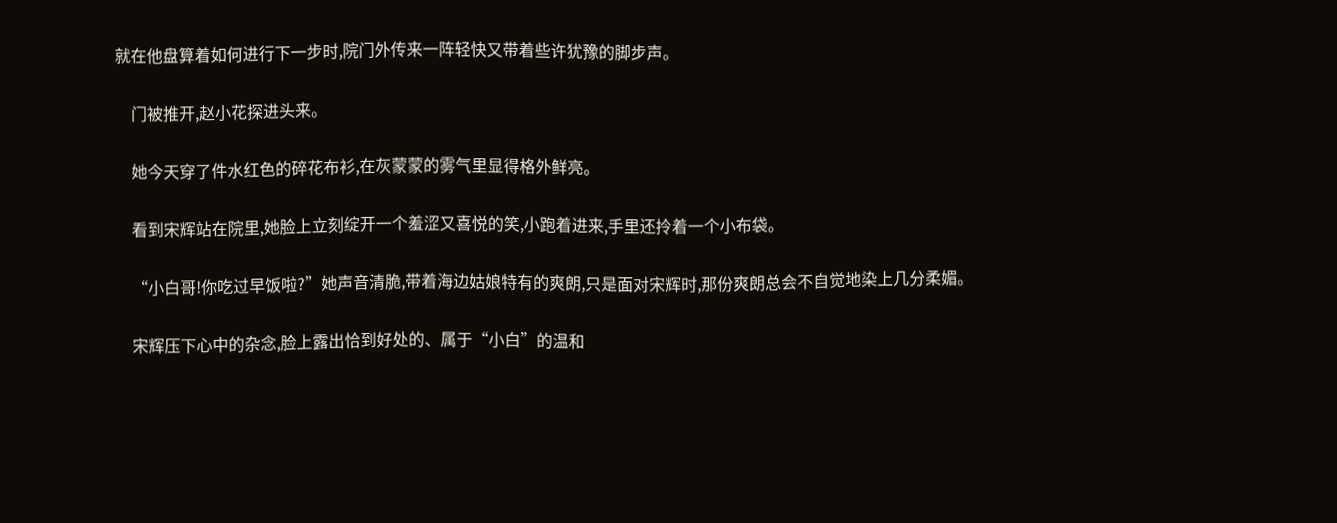就在他盘算着如何进行下一步时,院门外传来一阵轻快又带着些许犹豫的脚步声。

    门被推开,赵小花探进头来。

    她今天穿了件水红色的碎花布衫,在灰蒙蒙的雾气里显得格外鲜亮。

    看到宋辉站在院里,她脸上立刻绽开一个羞涩又喜悦的笑,小跑着进来,手里还拎着一个小布袋。

    “小白哥!你吃过早饭啦?”她声音清脆,带着海边姑娘特有的爽朗,只是面对宋辉时,那份爽朗总会不自觉地染上几分柔媚。

    宋辉压下心中的杂念,脸上露出恰到好处的、属于“小白”的温和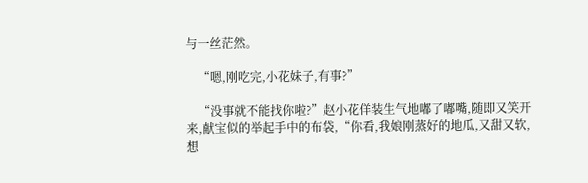与一丝茫然。

    “嗯,刚吃完,小花妹子,有事?”

    “没事就不能找你啦?”赵小花佯装生气地嘟了嘟嘴,随即又笑开来,献宝似的举起手中的布袋,“你看,我娘刚蒸好的地瓜,又甜又软,想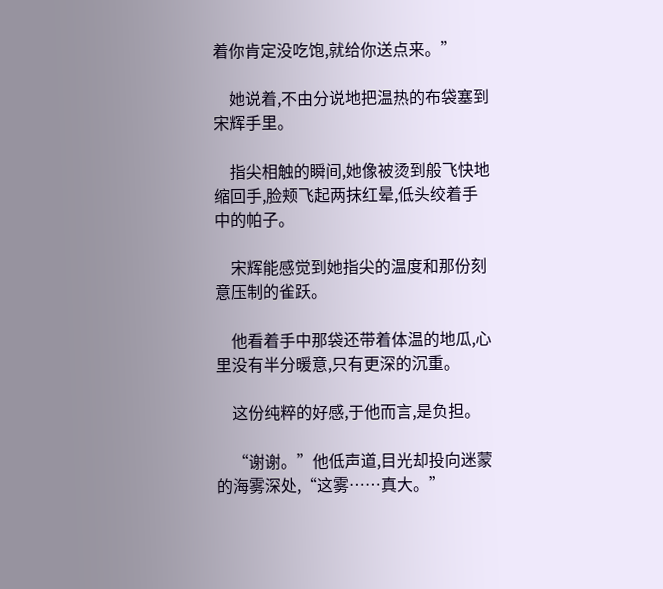着你肯定没吃饱,就给你送点来。”

    她说着,不由分说地把温热的布袋塞到宋辉手里。

    指尖相触的瞬间,她像被烫到般飞快地缩回手,脸颊飞起两抹红晕,低头绞着手中的帕子。

    宋辉能感觉到她指尖的温度和那份刻意压制的雀跃。

    他看着手中那袋还带着体温的地瓜,心里没有半分暖意,只有更深的沉重。

    这份纯粹的好感,于他而言,是负担。

    “谢谢。”他低声道,目光却投向迷蒙的海雾深处,“这雾……真大。”